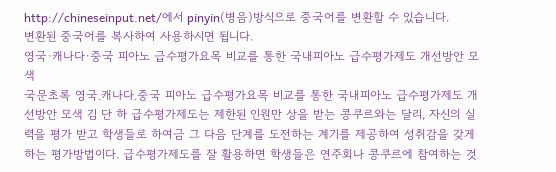http://chineseinput.net/에서 pinyin(병음)방식으로 중국어를 변환할 수 있습니다.
변환된 중국어를 복사하여 사용하시면 됩니다.
영국·캐나다·중국 피아노 급수평가요목 비교를 통한 국내피아노 급수평가제도 개선방안 모색
국문초록 영국․캐나다․중국 피아노 급수평가요목 비교를 통한 국내피아노 급수평가제도 개선방안 모색 김 단 하 급수평가제도는 제한된 인원만 상을 받는 콩쿠르와는 달리, 자신의 실력을 평가 받고 학생들로 하여금 그 다음 단계를 도전하는 계기를 제공하여 성취감을 갖게 하는 평가방법이다. 급수평가제도를 잘 활용하면 학생들은 연주회나 콩쿠르에 참여하는 것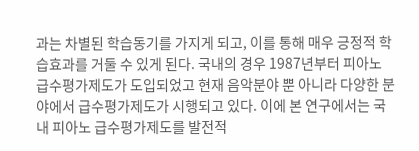과는 차별된 학습동기를 가지게 되고, 이를 통해 매우 긍정적 학습효과를 거둘 수 있게 된다. 국내의 경우 1987년부터 피아노 급수평가제도가 도입되었고 현재 음악분야 뿐 아니라 다양한 분야에서 급수평가제도가 시행되고 있다. 이에 본 연구에서는 국내 피아노 급수평가제도를 발전적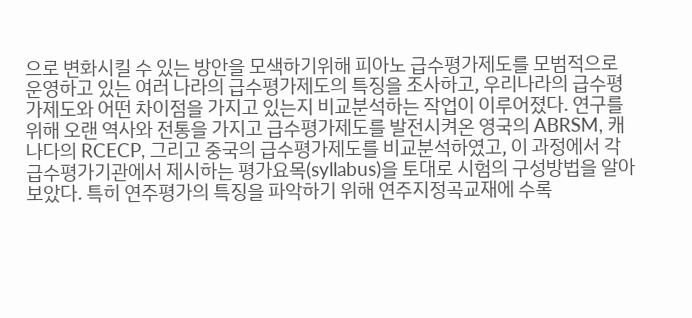으로 변화시킬 수 있는 방안을 모색하기위해 피아노 급수평가제도를 모범적으로 운영하고 있는 여러 나라의 급수평가제도의 특징을 조사하고, 우리나라의 급수평가제도와 어떤 차이점을 가지고 있는지 비교분석하는 작업이 이루어졌다. 연구를 위해 오랜 역사와 전통을 가지고 급수평가제도를 발전시켜온 영국의 ABRSM, 캐나다의 RCECP, 그리고 중국의 급수평가제도를 비교분석하였고, 이 과정에서 각 급수평가기관에서 제시하는 평가요목(syllabus)을 토대로 시험의 구성방법을 알아보았다. 특히 연주평가의 특징을 파악하기 위해 연주지정곡교재에 수록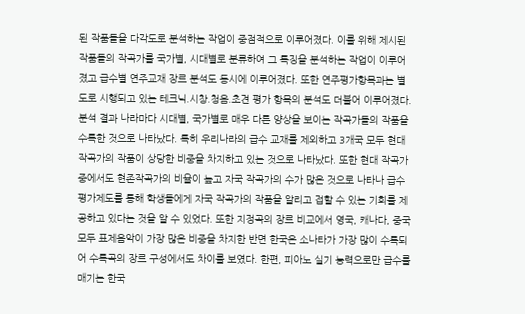된 작품들을 다각도로 분석하는 작업이 중점적으로 이루어졌다. 이를 위해 제시된 작품들의 작곡가를 국가별, 시대별로 분류하여 그 특징을 분석하는 작업이 이루어졌고 급수별 연주교재 장르 분석도 동시에 이루어졌다. 또한 연주평가항목과는 별도로 시행되고 있는 테크닉․시창․청음․초견 평가 항목의 분석도 더불어 이루어졌다. 분석 결과 나라마다 시대별, 국가별로 매우 다른 양상을 보이는 작곡가들의 작품을 수록한 것으로 나타났다. 특히 우리나라의 급수 교재를 제외하고 3개국 모두 현대 작곡가의 작품이 상당한 비중을 차지하고 있는 것으로 나타났다. 또한 현대 작곡가 중에서도 현존작곡가의 비율이 높고 자국 작곡가의 수가 많은 것으로 나타나 급수평가제도를 통해 학생들에게 자국 작곡가의 작품을 알리고 접할 수 있는 기회를 제공하고 있다는 것을 알 수 있었다. 또한 지정곡의 장르 비교에서 영국, 캐나다, 중국 모두 표제음악이 가장 많은 비중을 차지한 반면 한국은 소나타가 가장 많이 수록되어 수록곡의 장르 구성에서도 차이를 보였다. 한편, 피아노 실기 능력으로만 급수를 매기는 한국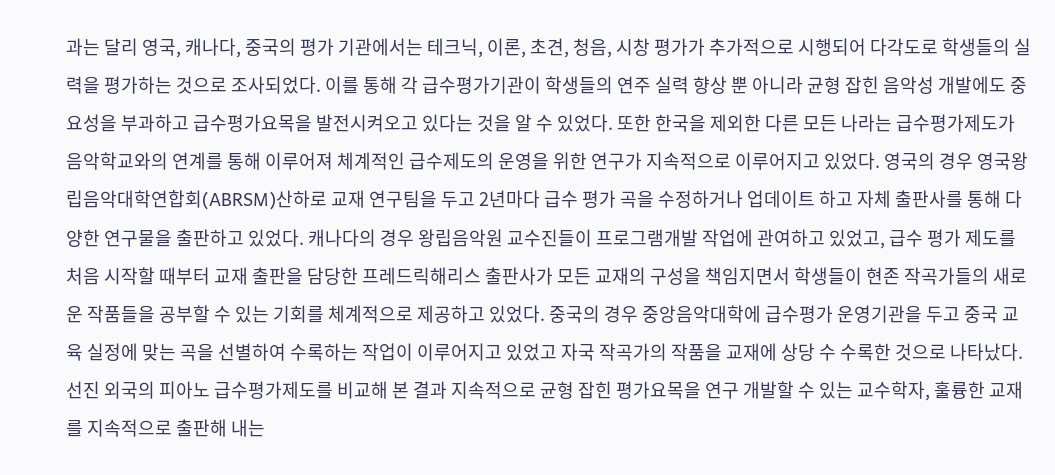과는 달리 영국, 캐나다, 중국의 평가 기관에서는 테크닉, 이론, 초견, 청음, 시창 평가가 추가적으로 시행되어 다각도로 학생들의 실력을 평가하는 것으로 조사되었다. 이를 통해 각 급수평가기관이 학생들의 연주 실력 향상 뿐 아니라 균형 잡힌 음악성 개발에도 중요성을 부과하고 급수평가요목을 발전시켜오고 있다는 것을 알 수 있었다. 또한 한국을 제외한 다른 모든 나라는 급수평가제도가 음악학교와의 연계를 통해 이루어져 체계적인 급수제도의 운영을 위한 연구가 지속적으로 이루어지고 있었다. 영국의 경우 영국왕립음악대학연합회(ABRSM)산하로 교재 연구팀을 두고 2년마다 급수 평가 곡을 수정하거나 업데이트 하고 자체 출판사를 통해 다양한 연구물을 출판하고 있었다. 캐나다의 경우 왕립음악원 교수진들이 프로그램개발 작업에 관여하고 있었고, 급수 평가 제도를 처음 시작할 때부터 교재 출판을 담당한 프레드릭해리스 출판사가 모든 교재의 구성을 책임지면서 학생들이 현존 작곡가들의 새로운 작품들을 공부할 수 있는 기회를 체계적으로 제공하고 있었다. 중국의 경우 중앙음악대학에 급수평가 운영기관을 두고 중국 교육 실정에 맞는 곡을 선별하여 수록하는 작업이 이루어지고 있었고 자국 작곡가의 작품을 교재에 상당 수 수록한 것으로 나타났다. 선진 외국의 피아노 급수평가제도를 비교해 본 결과 지속적으로 균형 잡힌 평가요목을 연구 개발할 수 있는 교수학자, 훌륭한 교재를 지속적으로 출판해 내는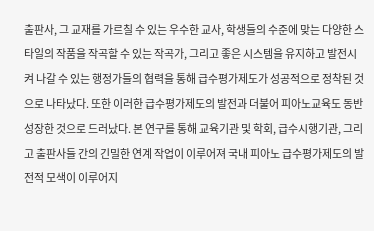출판사, 그 교재를 가르칠 수 있는 우수한 교사, 학생들의 수준에 맞는 다양한 스타일의 작품을 작곡할 수 있는 작곡가, 그리고 좋은 시스템을 유지하고 발전시켜 나갈 수 있는 행정가들의 협력을 통해 급수평가제도가 성공적으로 정착된 것으로 나타났다. 또한 이러한 급수평가제도의 발전과 더불어 피아노교육도 동반 성장한 것으로 드러났다. 본 연구를 통해 교육기관 및 학회, 급수시행기관, 그리고 출판사들 간의 긴밀한 연계 작업이 이루어져 국내 피아노 급수평가제도의 발전적 모색이 이루어지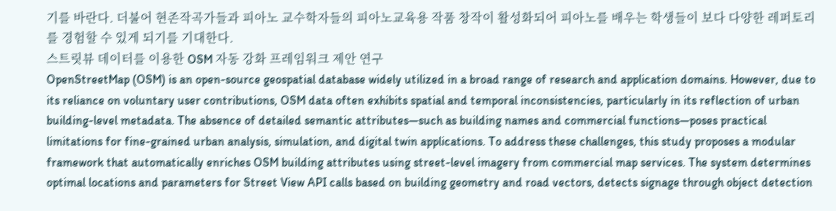기를 바란다. 더불어 현존작곡가들과 피아노 교수학자들의 피아노교육용 작품 창작이 활성화되어 피아노를 배우는 학생들이 보다 다양한 레퍼토리를 경험할 수 있게 되기를 기대한다.
스트릿뷰 데이터를 이용한 OSM 자동 강화 프레임워크 제안 연구
OpenStreetMap (OSM) is an open-source geospatial database widely utilized in a broad range of research and application domains. However, due to its reliance on voluntary user contributions, OSM data often exhibits spatial and temporal inconsistencies, particularly in its reflection of urban building-level metadata. The absence of detailed semantic attributes—such as building names and commercial functions—poses practical limitations for fine-grained urban analysis, simulation, and digital twin applications. To address these challenges, this study proposes a modular framework that automatically enriches OSM building attributes using street-level imagery from commercial map services. The system determines optimal locations and parameters for Street View API calls based on building geometry and road vectors, detects signage through object detection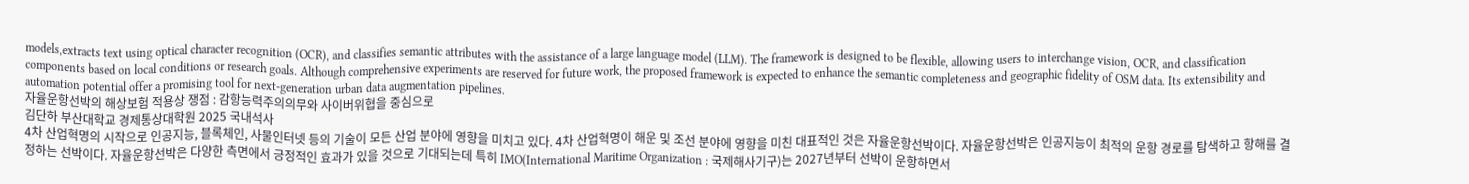models,extracts text using optical character recognition (OCR), and classifies semantic attributes with the assistance of a large language model (LLM). The framework is designed to be flexible, allowing users to interchange vision, OCR, and classification components based on local conditions or research goals. Although comprehensive experiments are reserved for future work, the proposed framework is expected to enhance the semantic completeness and geographic fidelity of OSM data. Its extensibility and automation potential offer a promising tool for next-generation urban data augmentation pipelines.
자율운항선박의 해상보험 적용상 쟁점 : 감항능력주의의무와 사이버위협을 중심으로
김단하 부산대학교 경제통상대학원 2025 국내석사
4차 산업혁명의 시작으로 인공지능, 블록체인, 사물인터넷 등의 기술이 모든 산업 분야에 영향을 미치고 있다. 4차 산업혁명이 해운 및 조선 분야에 영향을 미친 대표적인 것은 자율운항선박이다. 자율운항선박은 인공지능이 최적의 운항 경로를 탐색하고 항해를 결정하는 선박이다. 자율운항선박은 다양한 측면에서 긍정적인 효과가 있을 것으로 기대되는데 특히 IMO(International Maritime Organization : 국제해사기구)는 2027년부터 선박이 운항하면서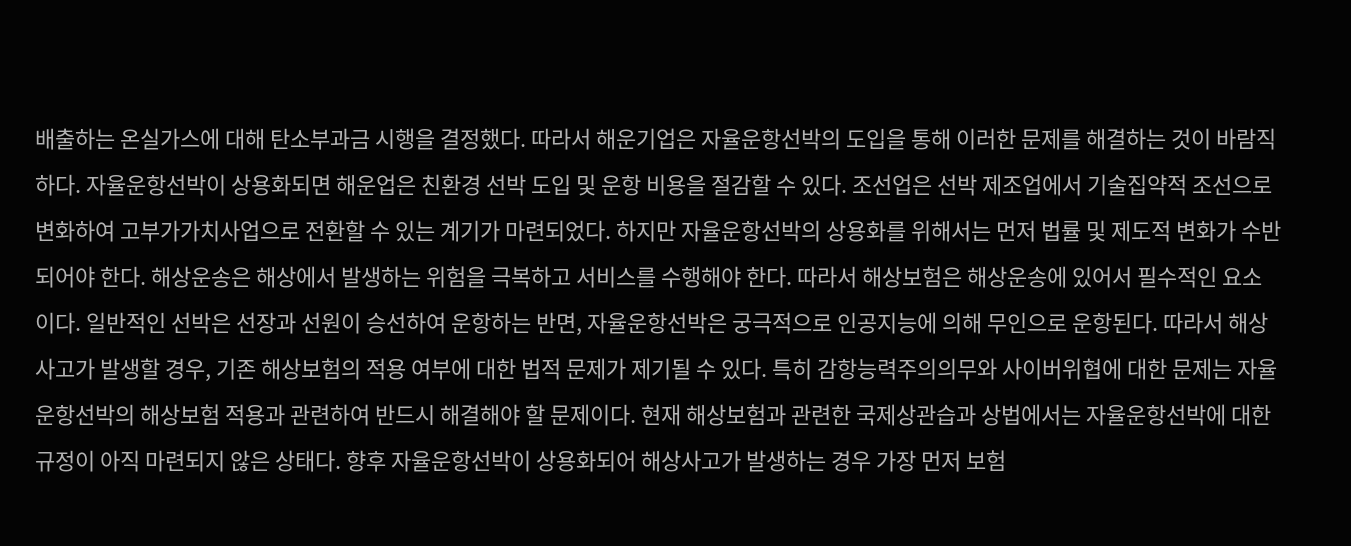배출하는 온실가스에 대해 탄소부과금 시행을 결정했다. 따라서 해운기업은 자율운항선박의 도입을 통해 이러한 문제를 해결하는 것이 바람직하다. 자율운항선박이 상용화되면 해운업은 친환경 선박 도입 및 운항 비용을 절감할 수 있다. 조선업은 선박 제조업에서 기술집약적 조선으로 변화하여 고부가가치사업으로 전환할 수 있는 계기가 마련되었다. 하지만 자율운항선박의 상용화를 위해서는 먼저 법률 및 제도적 변화가 수반되어야 한다. 해상운송은 해상에서 발생하는 위험을 극복하고 서비스를 수행해야 한다. 따라서 해상보험은 해상운송에 있어서 필수적인 요소이다. 일반적인 선박은 선장과 선원이 승선하여 운항하는 반면, 자율운항선박은 궁극적으로 인공지능에 의해 무인으로 운항된다. 따라서 해상사고가 발생할 경우, 기존 해상보험의 적용 여부에 대한 법적 문제가 제기될 수 있다. 특히 감항능력주의의무와 사이버위협에 대한 문제는 자율운항선박의 해상보험 적용과 관련하여 반드시 해결해야 할 문제이다. 현재 해상보험과 관련한 국제상관습과 상법에서는 자율운항선박에 대한 규정이 아직 마련되지 않은 상태다. 향후 자율운항선박이 상용화되어 해상사고가 발생하는 경우 가장 먼저 보험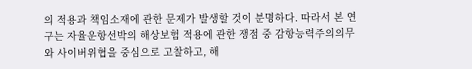의 적용과 책임소재에 관한 문제가 발생할 것이 분명하다. 따라서 본 연구는 자율운항선박의 해상보험 적용에 관한 쟁점 중 감항능력주의의무와 사이버위협을 중심으로 고찰하고, 해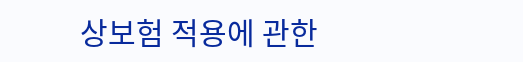상보험 적용에 관한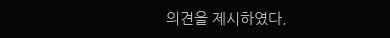의견을 제시하였다.